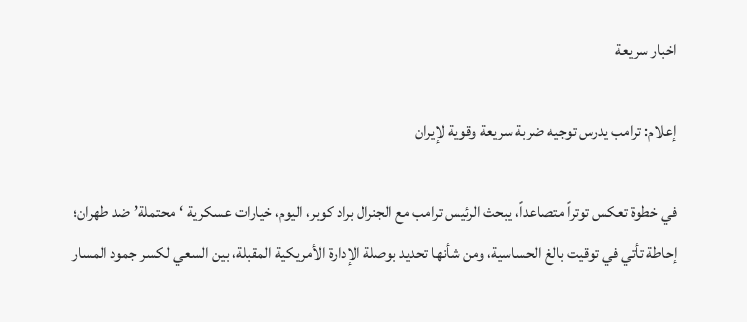اخبار سريعة

إعلام: ترامب يدرس توجيه ضربة سريعة وقوية لإيران

في خطوة تعكس توتراً متصاعداً، يبحث الرئيس ترامب مع الجنرال براد كوبر، اليوم، خيارات عسكرية ‘محتملة’ ضد طهران؛ إحاطة تأتي في توقيت بالغ الحساسية، ومن شأنها تحديد بوصلة الإدارة الأمريكية المقبلة، بين السعي لكسر جمود المسار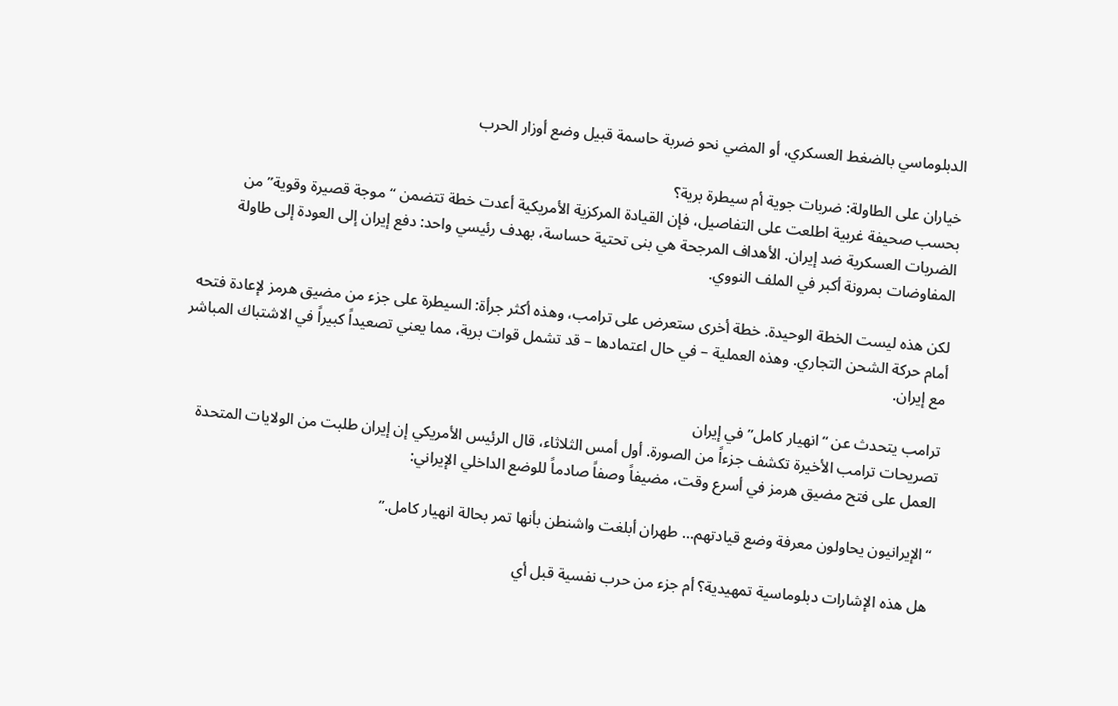الدبلوماسي بالضغط العسكري، أو المضي نحو ضربة حاسمة قبيل وضع أوزار الحرب

خياران على الطاولة: ضربات جوية أم سيطرة برية؟
بحسب صحيفة غربية اطلعت على التفاصيل، فإن القيادة المركزية الأمريكية أعدت خطة تتضمن “موجة قصيرة وقوية” من الضربات العسكرية ضد إيران. الأهداف المرجحة هي بنى تحتية حساسة، بهدف رئيسي واحد: دفع إيران إلى العودة إلى طاولة المفاوضات بمرونة أكبر في الملف النووي.

لكن هذه ليست الخطة الوحيدة. خطة أخرى ستعرض على ترامب، وهذه أكثر جرأة: السيطرة على جزء من مضيق هرمز لإعادة فتحه أمام حركة الشحن التجاري. وهذه العملية – في حال اعتمادها – قد تشمل قوات برية، مما يعني تصعيداً كبيراً في الاشتباك المباشر مع إيران.

ترامب يتحدث عن “انهيار كامل” في إيران
تصريحات ترامب الأخيرة تكشف جزءاً من الصورة. أول أمس الثلاثاء، قال الرئيس الأمريكي إن إيران طلبت من الولايات المتحدة العمل على فتح مضيق هرمز في أسرع وقت، مضيفاً وصفاً صادماً للوضع الداخلي الإيراني:

“الإيرانيون يحاولون معرفة وضع قيادتهم… طهران أبلغت واشنطن بأنها تمر بحالة انهيار كامل.”

هل هذه الإشارات دبلوماسية تمهيدية؟ أم جزء من حرب نفسية قبل أي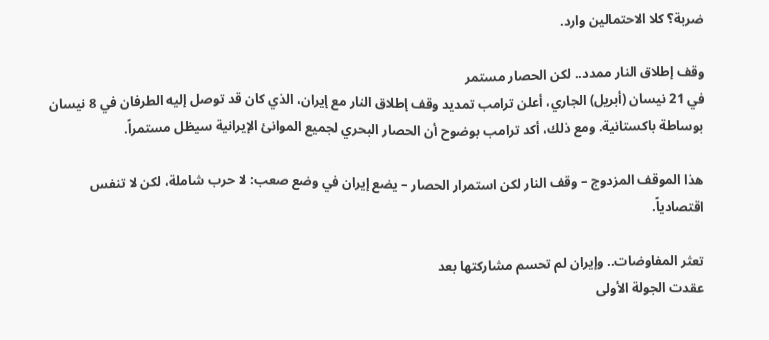ضربة؟ كلا الاحتمالين وارد.

وقف إطلاق النار ممدد.. لكن الحصار مستمر
في 21 نيسان (أبريل) الجاري، أعلن ترامب تمديد وقف إطلاق النار مع إيران، الذي كان قد توصل إليه الطرفان في 8 نيسان بوساطة باكستانية. ومع ذلك، أكد ترامب بوضوح أن الحصار البحري لجميع الموانئ الإيرانية سيظل مستمراً.

هذا الموقف المزدوج – وقف النار لكن استمرار الحصار – يضع إيران في وضع صعب: لا حرب شاملة، لكن لا تنفس اقتصادياً.

تعثر المفاوضات.. وإيران لم تحسم مشاركتها بعد
عقدت الجولة الأولى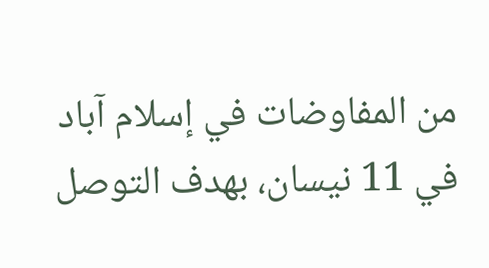من المفاوضات في إسلام آباد في 11 نيسان، بهدف التوصل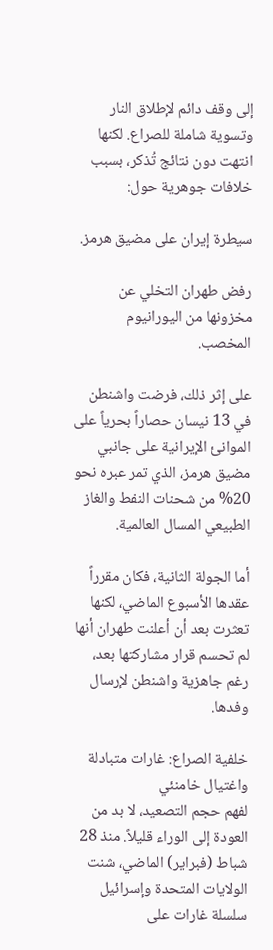إلى وقف دائم لإطلاق النار وتسوية شاملة للصراع. لكنها انتهت دون نتائج تُذكر، بسبب خلافات جوهرية حول:

سيطرة إيران على مضيق هرمز.

رفض طهران التخلي عن مخزونها من اليورانيوم المخصب.

على إثر ذلك، فرضت واشنطن في 13 نيسان حصاراً بحرياً على الموانئ الإيرانية على جانبي مضيق هرمز، الذي تمر عبره نحو 20% من شحنات النفط والغاز الطبيعي المسال العالمية.

أما الجولة الثانية، فكان مقرراً عقدها الأسبوع الماضي، لكنها تعثرت بعد أن أعلنت طهران أنها لم تحسم قرار مشاركتها بعد، رغم جاهزية واشنطن لإرسال وفدها.

خلفية الصراع: غارات متبادلة واغتيال خامنئي
لفهم حجم التصعيد، لا بد من العودة إلى الوراء قليلاً. منذ 28 شباط (فبراير) الماضي، شنت الولايات المتحدة وإسرائيل سلسلة غارات على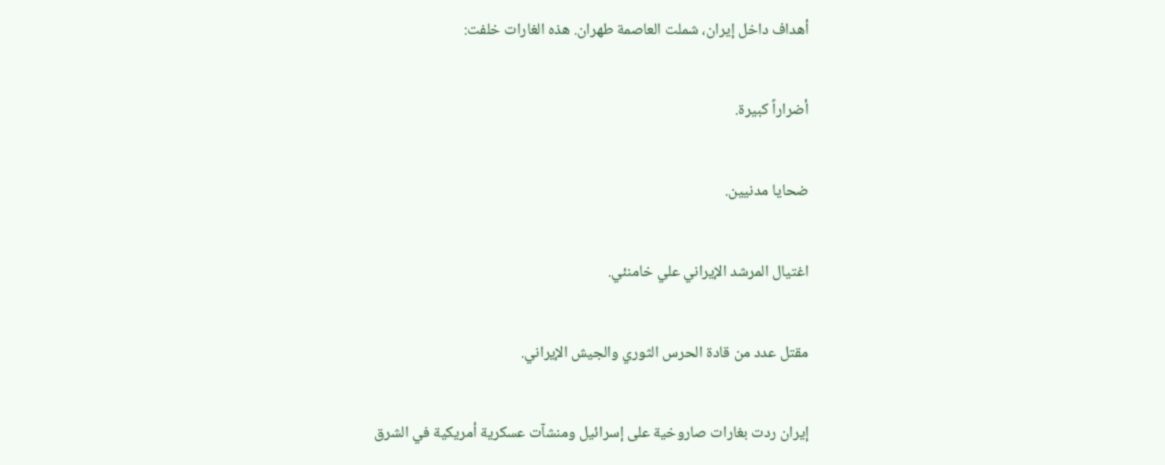أهداف داخل إيران، شملت العاصمة طهران. هذه الغارات خلفت:

أضراراً كبيرة.

ضحايا مدنيين.

اغتيال المرشد الإيراني علي خامنئي.

مقتل عدد من قادة الحرس الثوري والجيش الإيراني.

إيران ردت بغارات صاروخية على إسرائيل ومنشآت عسكرية أمريكية في الشرق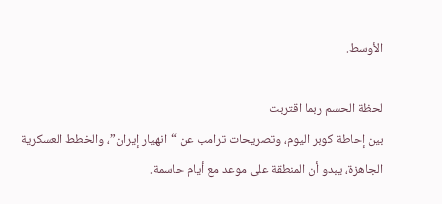الأوسط.

لحظة الحسم ربما اقتربت
بين إحاطة كوبر اليوم، وتصريحات ترامب عن “انهيار إيران”، والخطط العسكرية الجاهزة، يبدو أن المنطقة على موعد مع أيام حاسمة.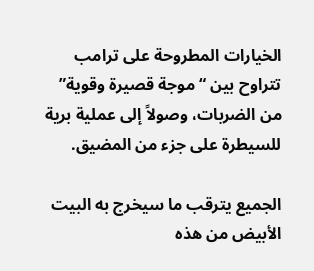الخيارات المطروحة على ترامب تتراوح بين “موجة قصيرة وقوية” من الضربات، وصولاً إلى عملية برية للسيطرة على جزء من المضيق.

الجميع يترقب ما سيخرج به البيت الأبيض من هذه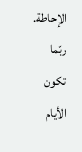الإحاطة. ربّما تكون الأيام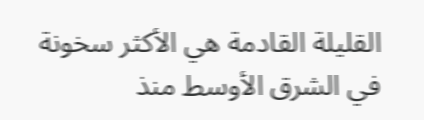القليلة القادمة هي الأكثر سخونة في الشرق الأوسط منذ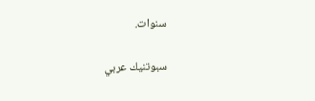سنوات.

سبوتنيك عربي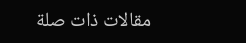مقالات ذات صلة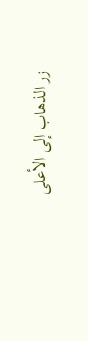زر الذهاب إلى الأعلى